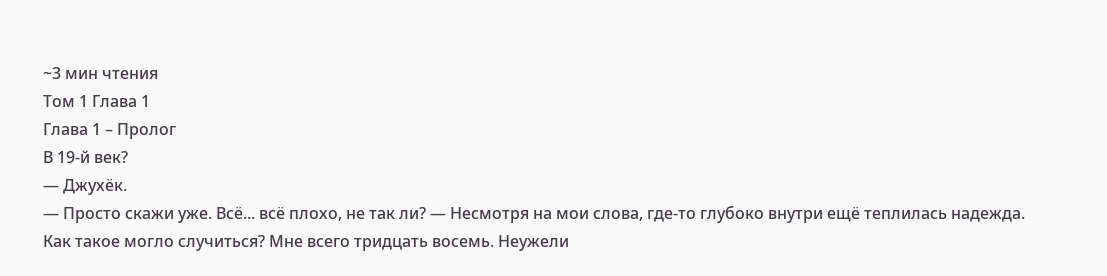~3 мин чтения
Том 1 Глава 1
Глава 1 – Пролог
В 19-й век?
— Джухёк.
— Просто скажи уже. Всё... всё плохо, не так ли? — Несмотря на мои слова, где-то глубоко внутри ещё теплилась надежда.
Как такое могло случиться? Мне всего тридцать восемь. Неужели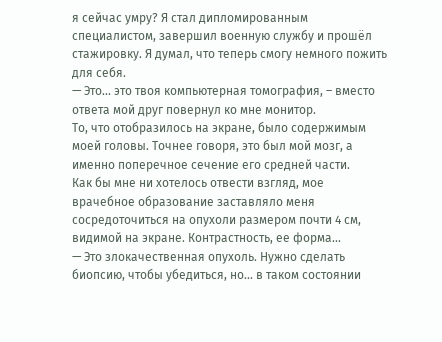я сейчас умру? Я стал дипломированным специалистом, завершил военную службу и прошёл стажировку. Я думал, что теперь смогу немного пожить для себя.
— Это... это твоя компьютерная томография, – вместо ответа мой друг повернул ко мне монитор.
То, что отобразилось на экране, было содержимым моей головы. Точнее говоря, это был мой мозг, а именно поперечное сечение его средней части.
Как бы мне ни хотелось отвести взгляд, мое врачебное образование заставляло меня сосредоточиться на опухоли размером почти 4 см, видимой на экране. Контрастность, ее форма...
— Это злокачественная опухоль. Нужно сделать биопсию, чтобы убедиться, но... в таком состоянии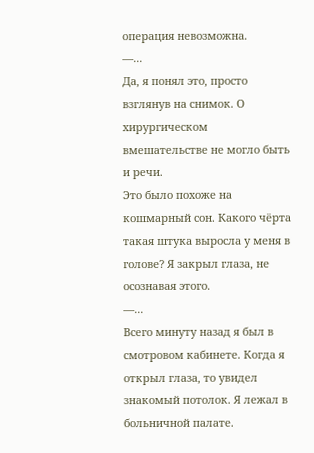операция невозможна.
—...
Да, я понял это, просто взглянув на снимок. О хирургическом вмешательстве не могло быть и речи.
Это было похоже на кошмарный сон. Какого чёрта такая штука выросла у меня в голове? Я закрыл глаза, не осознавая этого.
—...
Всего минуту назад я был в смотровом кабинете. Когда я открыл глаза, то увидел знакомый потолок. Я лежал в больничной палате.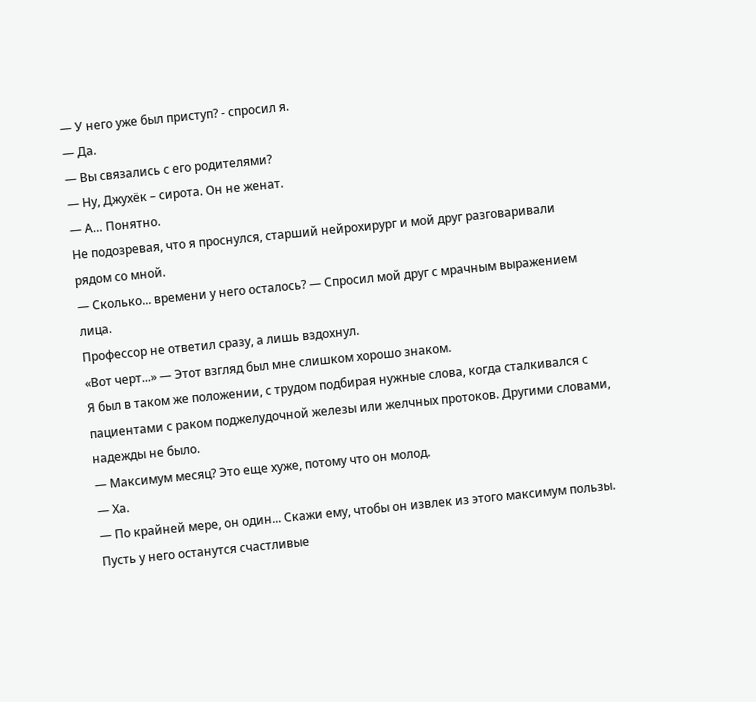— У него уже был приступ? - спросил я.
— Да.
— Вы связались с его родителями?
— Ну, Джухёк – сирота. Он не женат.
— А… Понятно.
Не подозревая, что я проснулся, старший нейрохирург и мой друг разговаривали рядом со мной.
— Сколько... времени у него осталось? — Спросил мой друг с мрачным выражением лица.
Профессор не ответил сразу, а лишь вздохнул.
«Вот черт...» — Этот взгляд был мне слишком хорошо знаком.
Я был в таком же положении, с трудом подбирая нужные слова, когда сталкивался с пациентами с раком поджелудочной железы или желчных протоков. Другими словами, надежды не было.
— Максимум месяц? Это еще хуже, потому что он молод.
— Ха.
— По крайней мере, он один... Скажи ему, чтобы он извлек из этого максимум пользы. Пусть у него останутся счастливые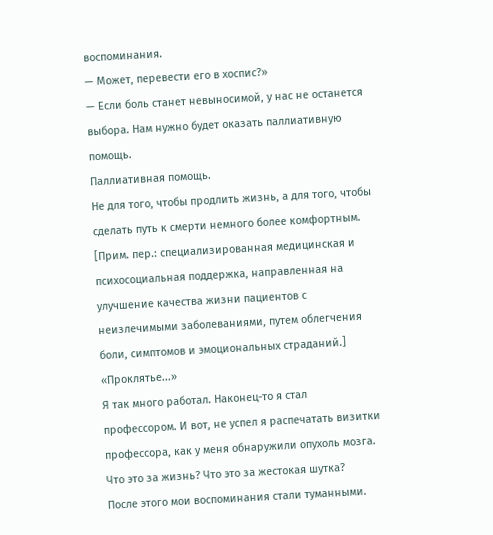воспоминания.
— Может, перевести его в хоспис?»
— Если боль станет невыносимой, у нас не останется выбора. Нам нужно будет оказать паллиативную помощь.
Паллиативная помощь.
Не для того, чтобы продлить жизнь, а для того, чтобы сделать путь к смерти немного более комфортным.
[Прим. пер.: специализированная медицинская и психосоциальная поддержка, направленная на улучшение качества жизни пациентов с неизлечимыми заболеваниями, путем облегчения боли, симптомов и эмоциональных страданий.]
«Проклятье...»
Я так много работал. Наконец-то я стал профессором. И вот, не успел я распечатать визитки профессора, как у меня обнаружили опухоль мозга. Что это за жизнь? Что это за жестокая шутка?
После этого мои воспоминания стали туманными.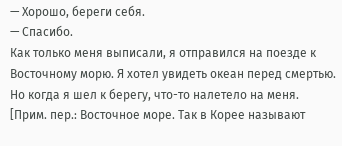— Хорошо, береги себя.
— Спасибо.
Как только меня выписали, я отправился на поезде к Восточному морю. Я хотел увидеть океан перед смертью. Но когда я шел к берегу, что-то налетело на меня.
[Прим. пер.: Восточное море. Так в Корее называют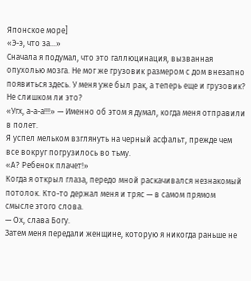Японское море]
«Э-э, что за...»
Сначала я подумал, что это галлюцинация, вызванная опухолью мозга. Не мог же грузовик размером с дом внезапно появиться здесь. У меня уже был рак, а теперь еще и грузовик? Не слишком ли это?
«Угх, а-а-а!!!» — Именно об этом я думал, когда меня отправили в полет.
Я успел мельком взглянуть на черный асфальт, прежде чем все вокруг погрузилось во тьму.
«А? Ребенок плачет!»
Когда я открыл глаза, передо мной раскачивался незнакомый потолок. Кто-то держал меня и тряс — в самом прямом смысле этого слова.
— Ох, слава Богу.
Затем меня передали женщине, которую я никогда раньше не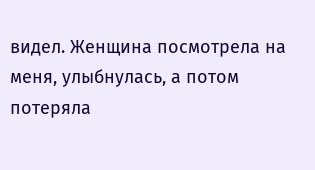видел. Женщина посмотрела на меня, улыбнулась, а потом потеряла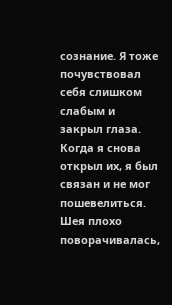сознание. Я тоже почувствовал себя слишком слабым и закрыл глаза. Когда я снова открыл их, я был связан и не мог пошевелиться. Шея плохо поворачивалась,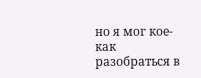но я мог кое-как разобраться в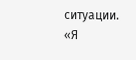ситуации.
«Я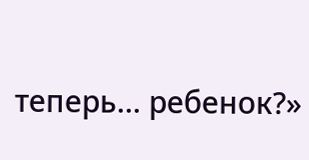теперь... ребенок?»